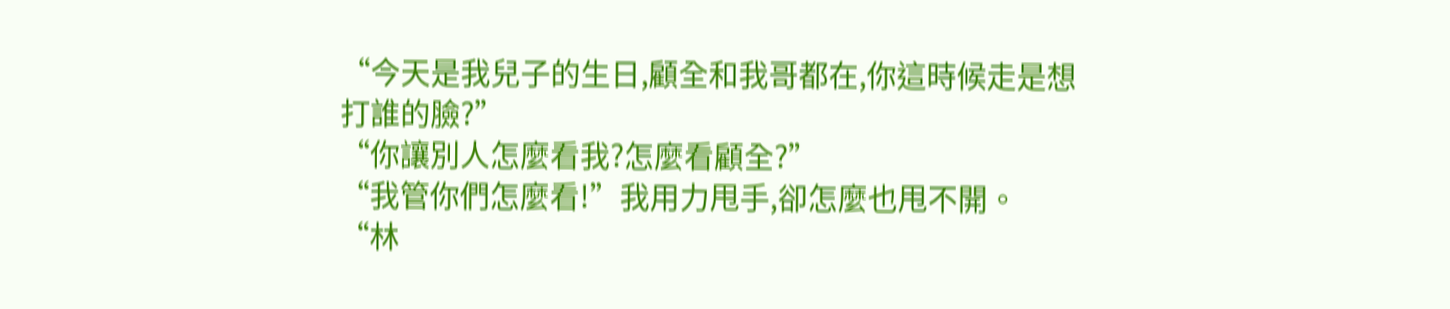“今天是我兒子的生日,顧全和我哥都在,你這時候走是想打誰的臉?”
“你讓別人怎麼看我?怎麼看顧全?”
“我管你們怎麼看!”我用力甩手,卻怎麼也甩不開。
“林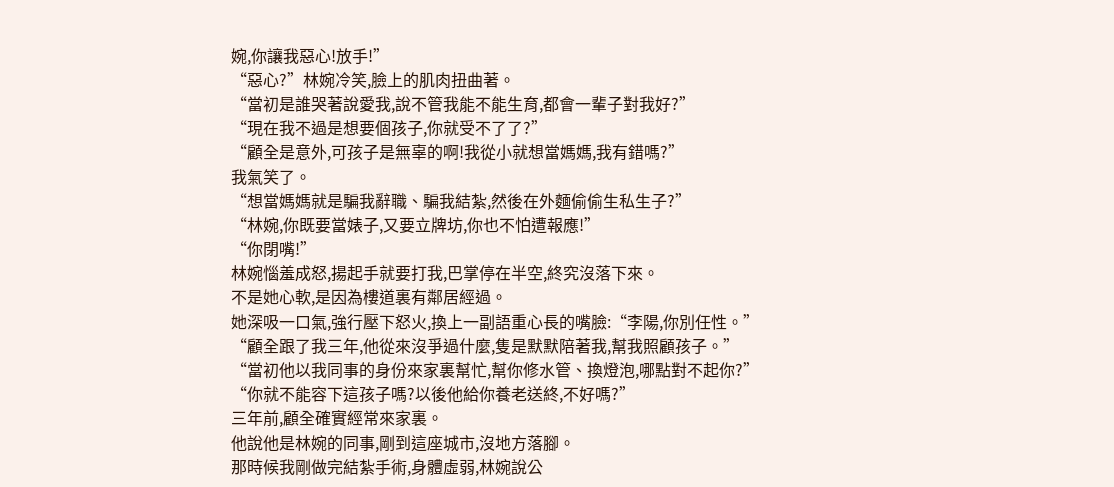婉,你讓我惡心!放手!”
“惡心?”林婉冷笑,臉上的肌肉扭曲著。
“當初是誰哭著說愛我,說不管我能不能生育,都會一輩子對我好?”
“現在我不過是想要個孩子,你就受不了了?”
“顧全是意外,可孩子是無辜的啊!我從小就想當媽媽,我有錯嗎?”
我氣笑了。
“想當媽媽就是騙我辭職、騙我結紮,然後在外麵偷偷生私生子?”
“林婉,你既要當婊子,又要立牌坊,你也不怕遭報應!”
“你閉嘴!”
林婉惱羞成怒,揚起手就要打我,巴掌停在半空,終究沒落下來。
不是她心軟,是因為樓道裏有鄰居經過。
她深吸一口氣,強行壓下怒火,換上一副語重心長的嘴臉:“李陽,你別任性。”
“顧全跟了我三年,他從來沒爭過什麼,隻是默默陪著我,幫我照顧孩子。”
“當初他以我同事的身份來家裏幫忙,幫你修水管、換燈泡,哪點對不起你?”
“你就不能容下這孩子嗎?以後他給你養老送終,不好嗎?”
三年前,顧全確實經常來家裏。
他說他是林婉的同事,剛到這座城市,沒地方落腳。
那時候我剛做完結紮手術,身體虛弱,林婉說公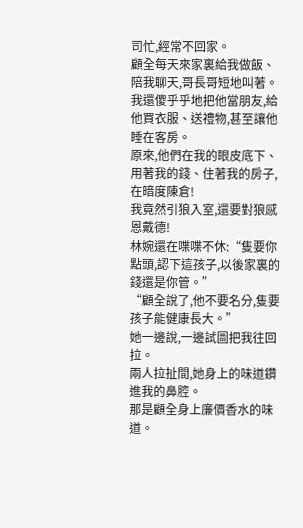司忙,經常不回家。
顧全每天來家裏給我做飯、陪我聊天,哥長哥短地叫著。
我還傻乎乎地把他當朋友,給他買衣服、送禮物,甚至讓他睡在客房。
原來,他們在我的眼皮底下、用著我的錢、住著我的房子,在暗度陳倉!
我竟然引狼入室,還要對狼感恩戴德!
林婉還在喋喋不休:“隻要你點頭,認下這孩子,以後家裏的錢還是你管。”
“顧全說了,他不要名分,隻要孩子能健康長大。”
她一邊說,一邊試圖把我往回拉。
兩人拉扯間,她身上的味道鑽進我的鼻腔。
那是顧全身上廉價香水的味道。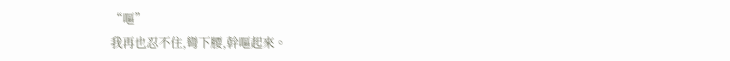“嘔”
我再也忍不住,彎下腰,幹嘔起來。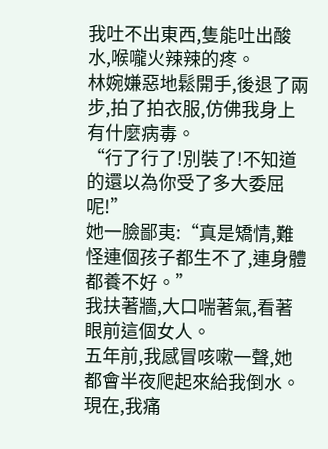我吐不出東西,隻能吐出酸水,喉嚨火辣辣的疼。
林婉嫌惡地鬆開手,後退了兩步,拍了拍衣服,仿佛我身上有什麼病毒。
“行了行了!別裝了!不知道的還以為你受了多大委屈呢!”
她一臉鄙夷:“真是矯情,難怪連個孩子都生不了,連身體都養不好。”
我扶著牆,大口喘著氣,看著眼前這個女人。
五年前,我感冒咳嗽一聲,她都會半夜爬起來給我倒水。
現在,我痛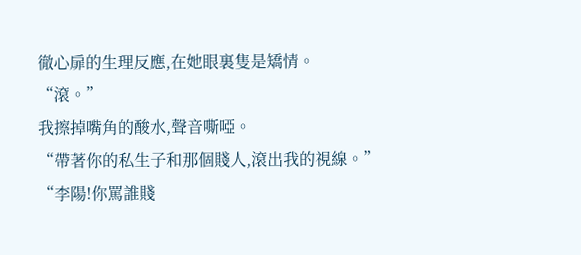徹心扉的生理反應,在她眼裏隻是矯情。
“滾。”
我擦掉嘴角的酸水,聲音嘶啞。
“帶著你的私生子和那個賤人,滾出我的視線。”
“李陽!你罵誰賤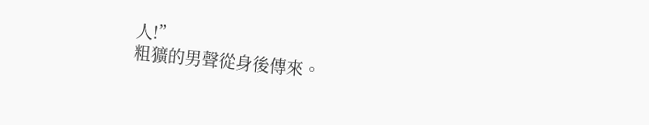人!”
粗獷的男聲從身後傳來。